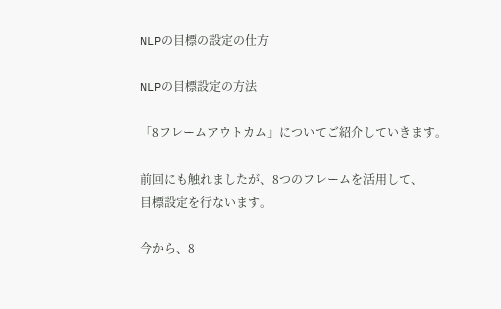NLPの目標の設定の仕方

NLPの目標設定の方法

「8フレームアウトカム」についてご紹介していきます。

前回にも触れましたが、8つのフレームを活用して、
目標設定を行ないます。

今から、8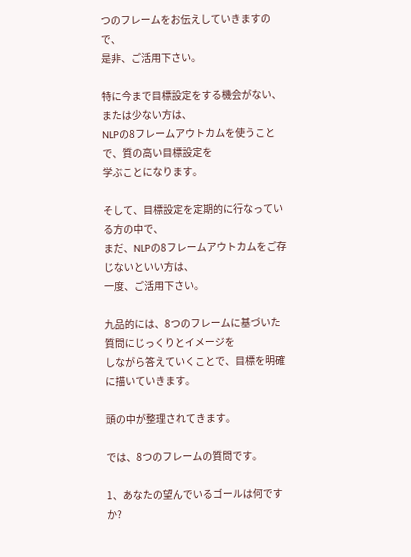つのフレームをお伝えしていきますので、
是非、ご活用下さい。

特に今まで目標設定をする機会がない、または少ない方は、
NLPの8フレームアウトカムを使うことで、質の高い目標設定を
学ぶことになります。

そして、目標設定を定期的に行なっている方の中で、
まだ、NLPの8フレームアウトカムをご存じないといい方は、
一度、ご活用下さい。

九品的には、8つのフレームに基づいた質問にじっくりとイメージを
しながら答えていくことで、目標を明確に描いていきます。

頭の中が整理されてきます。

では、8つのフレームの質問です。

1、あなたの望んでいるゴールは何ですか?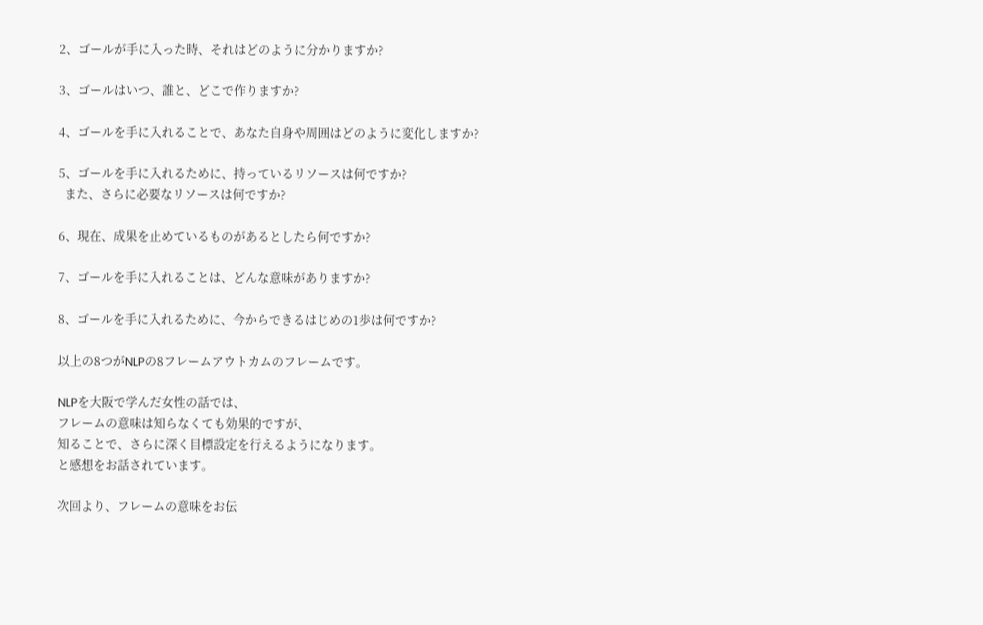2、ゴールが手に入った時、それはどのように分かりますか?

3、ゴールはいつ、誰と、どこで作りますか?

4、ゴールを手に入れることで、あなた自身や周囲はどのように変化しますか?

5、ゴールを手に入れるために、持っているリソースは何ですか?
  また、さらに必要なリソースは何ですか?

6、現在、成果を止めているものがあるとしたら何ですか?

7、ゴールを手に入れることは、どんな意味がありますか?

8、ゴールを手に入れるために、今からできるはじめの1歩は何ですか?

以上の8つがNLPの8フレームアウトカムのフレームです。

NLPを大阪で学んだ女性の話では、
フレームの意味は知らなくても効果的ですが、
知ることで、さらに深く目標設定を行えるようになります。
と感想をお話されています。

次回より、フレームの意味をお伝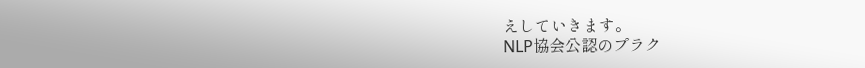えしていきます。
NLP協会公認のプラク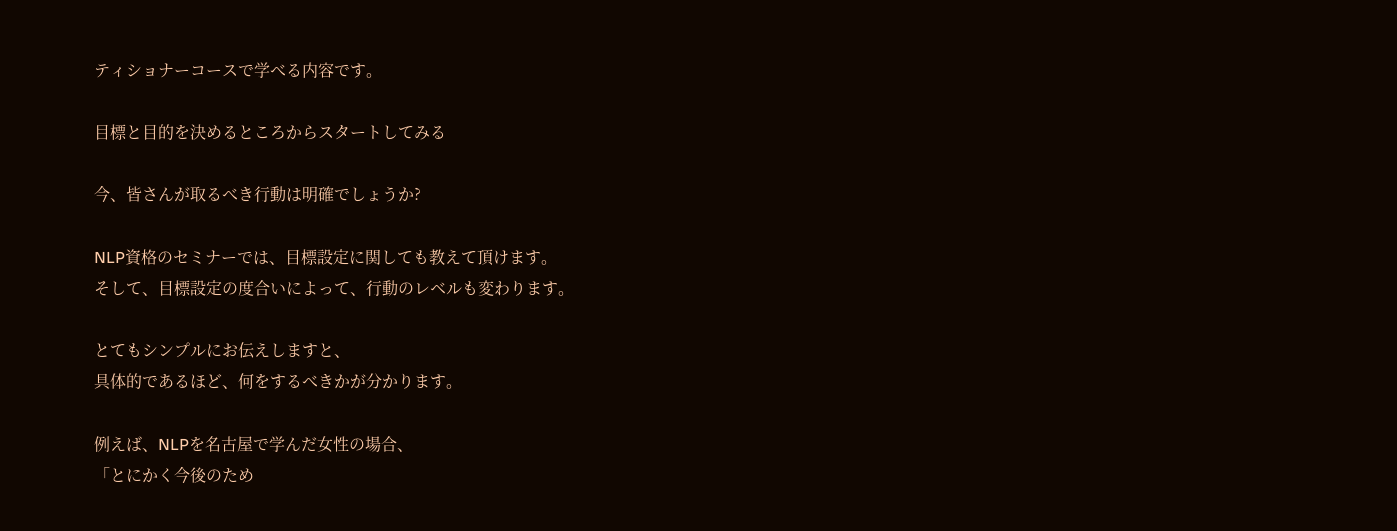ティショナーコースで学べる内容です。

目標と目的を決めるところからスタートしてみる

今、皆さんが取るべき行動は明確でしょうか?

NLP資格のセミナーでは、目標設定に関しても教えて頂けます。
そして、目標設定の度合いによって、行動のレベルも変わります。

とてもシンプルにお伝えしますと、
具体的であるほど、何をするべきかが分かります。

例えば、NLPを名古屋で学んだ女性の場合、
「とにかく今後のため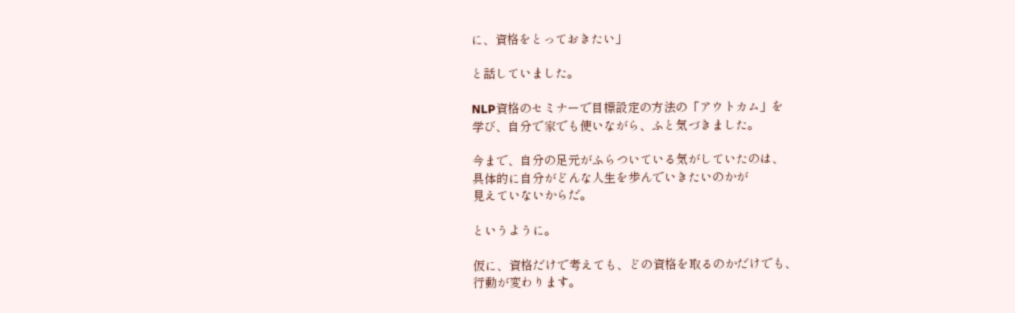に、資格をとっておきたい」

と話していました。

NLP資格のセミナーで目標設定の方法の「アウトカム」を
学び、自分で家でも使いながら、ふと気づきました。

今まで、自分の足元がふらついている気がしていたのは、
具体的に自分がどんな人生を歩んでいきたいのかが
見えていないからだ。

というように。

仮に、資格だけで考えても、どの資格を取るのかだけでも、
行動が変わります。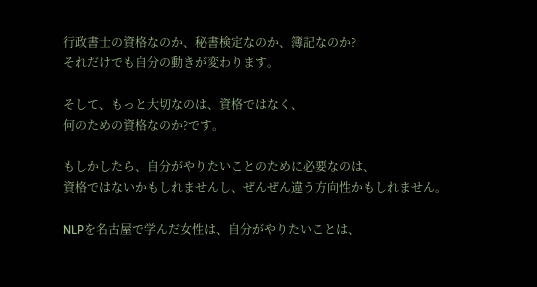行政書士の資格なのか、秘書検定なのか、簿記なのか?
それだけでも自分の動きが変わります。

そして、もっと大切なのは、資格ではなく、
何のための資格なのか?です。

もしかしたら、自分がやりたいことのために必要なのは、
資格ではないかもしれませんし、ぜんぜん違う方向性かもしれません。

NLPを名古屋で学んだ女性は、自分がやりたいことは、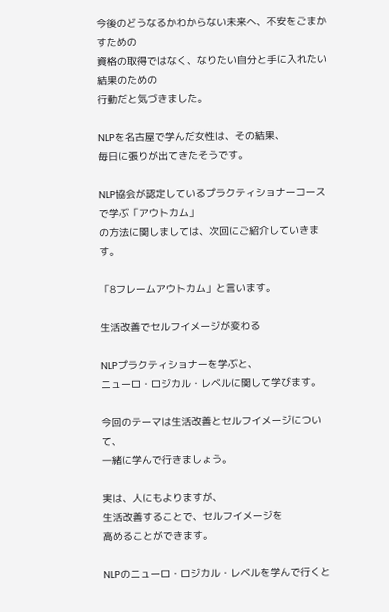今後のどうなるかわからない未来へ、不安をごまかすための
資格の取得ではなく、なりたい自分と手に入れたい結果のための
行動だと気づきました。

NLPを名古屋で学んだ女性は、その結果、
毎日に張りが出てきたそうです。

NLP協会が認定しているプラクティショナーコースで学ぶ「アウトカム」
の方法に関しましては、次回にご紹介していきます。

「8フレームアウトカム」と言います。

生活改善でセルフイメージが変わる

NLPプラクティショナーを学ぶと、
ニューロ・ロジカル・レベルに関して学びます。

今回のテーマは生活改善とセルフイメージについて、
一緒に学んで行きましょう。

実は、人にもよりますが、
生活改善することで、セルフイメージを
高めることができます。

NLPのニューロ・ロジカル・レベルを学んで行くと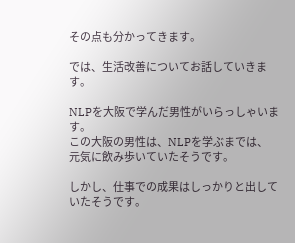その点も分かってきます。

では、生活改善についてお話していきます。

NLPを大阪で学んだ男性がいらっしゃいます。
この大阪の男性は、NLPを学ぶまでは、
元気に飲み歩いていたそうです。

しかし、仕事での成果はしっかりと出していたそうです。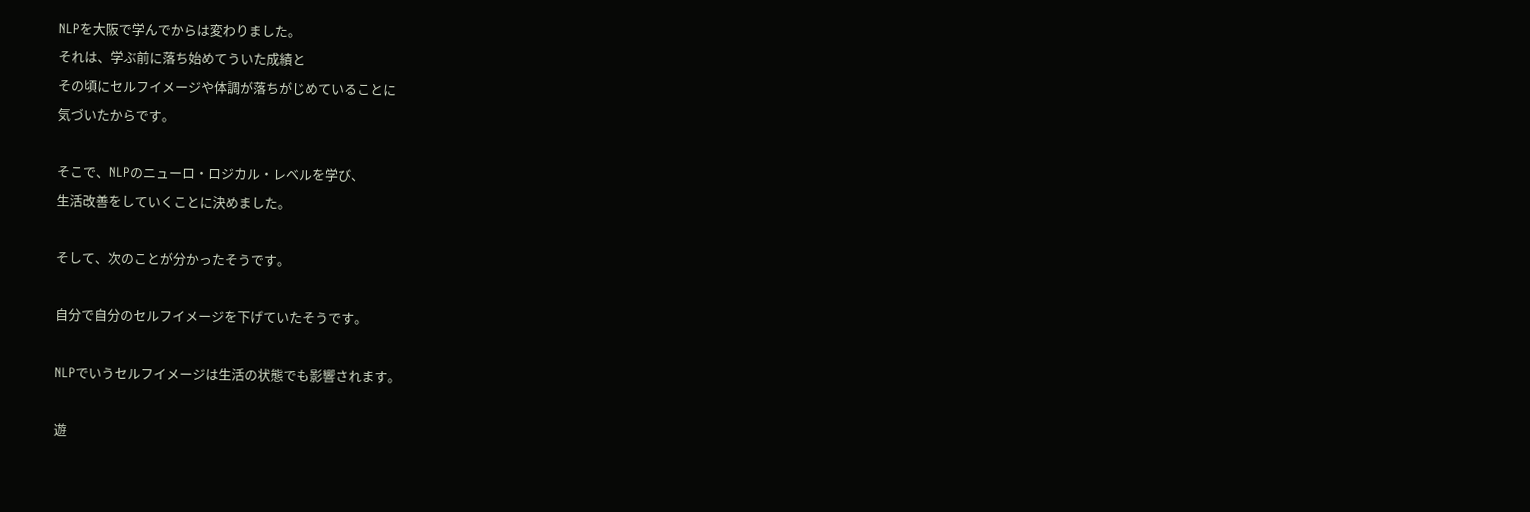NLPを大阪で学んでからは変わりました。
それは、学ぶ前に落ち始めてういた成績と
その頃にセルフイメージや体調が落ちがじめていることに
気づいたからです。

そこで、NLPのニューロ・ロジカル・レベルを学び、
生活改善をしていくことに決めました。

そして、次のことが分かったそうです。

自分で自分のセルフイメージを下げていたそうです。

NLPでいうセルフイメージは生活の状態でも影響されます。

遊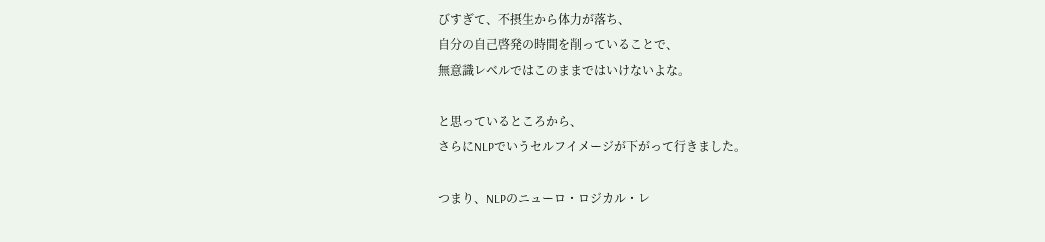びすぎて、不摂生から体力が落ち、
自分の自己啓発の時間を削っていることで、
無意識レベルではこのままではいけないよな。

と思っているところから、
さらにNLPでいうセルフイメージが下がって行きました。

つまり、NLPのニューロ・ロジカル・レ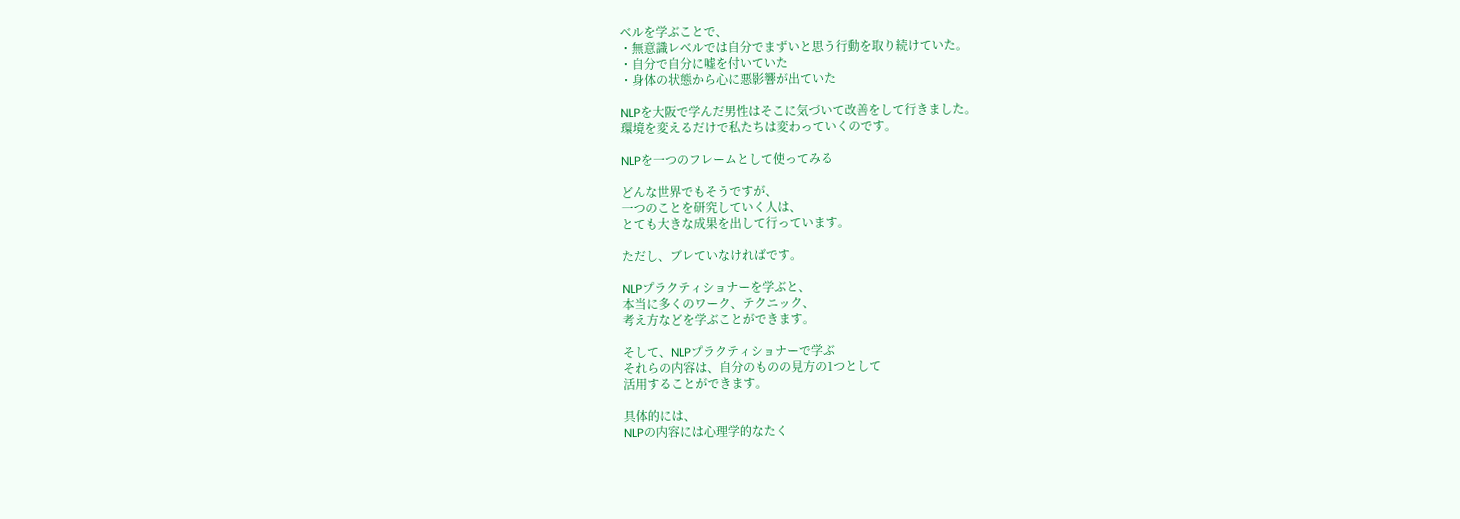ベルを学ぶことで、
・無意識レベルでは自分でまずいと思う行動を取り続けていた。
・自分で自分に嘘を付いていた
・身体の状態から心に悪影響が出ていた

NLPを大阪で学んだ男性はそこに気づいて改善をして行きました。
環境を変えるだけで私たちは変わっていくのです。

NLPを一つのフレームとして使ってみる

どんな世界でもそうですが、
一つのことを研究していく人は、
とても大きな成果を出して行っています。

ただし、ブレていなければです。

NLPプラクティショナーを学ぶと、
本当に多くのワーク、テクニック、
考え方などを学ぶことができます。

そして、NLPプラクティショナーで学ぶ
それらの内容は、自分のものの見方の1つとして
活用することができます。

具体的には、
NLPの内容には心理学的なたく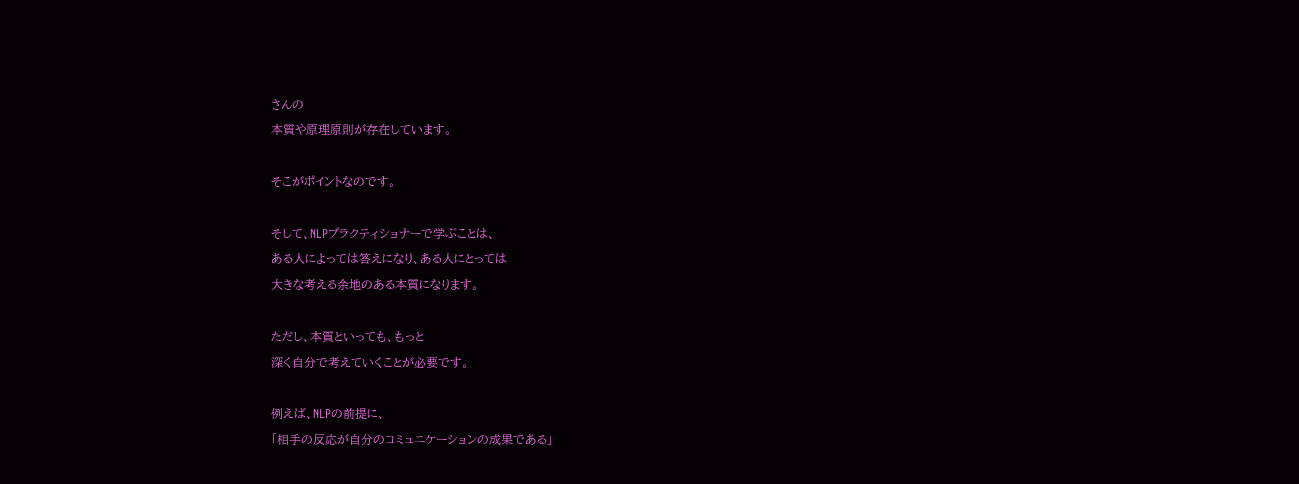さんの
本質や原理原則が存在しています。

そこがポイントなのです。

そして、NLPプラクティショナーで学ぶことは、
ある人によっては答えになり、ある人にとっては
大きな考える余地のある本質になります。

ただし、本質といっても、もっと
深く自分で考えていくことが必要です。

例えば、NLPの前提に、
「相手の反応が自分のコミュニケーションの成果である」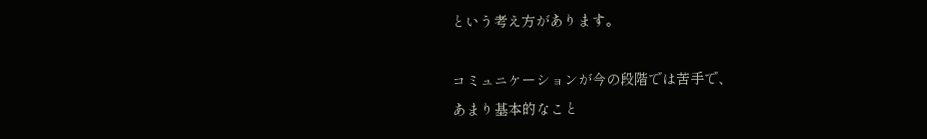という考え方があります。

コミュニケーションが今の段階では苦手で、
あまり基本的なこと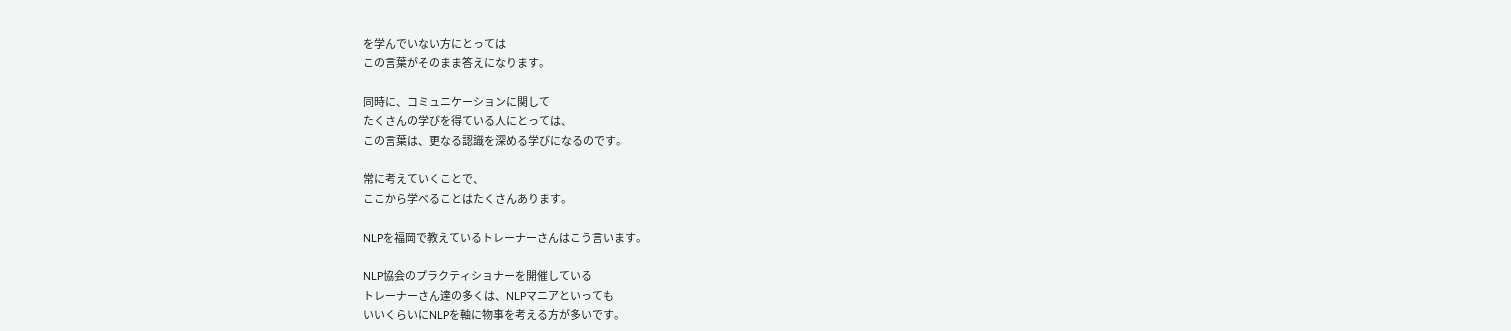を学んでいない方にとっては
この言葉がそのまま答えになります。

同時に、コミュニケーションに関して
たくさんの学びを得ている人にとっては、
この言葉は、更なる認識を深める学びになるのです。

常に考えていくことで、
ここから学べることはたくさんあります。

NLPを福岡で教えているトレーナーさんはこう言います。

NLP協会のプラクティショナーを開催している
トレーナーさん達の多くは、NLPマニアといっても
いいくらいにNLPを軸に物事を考える方が多いです。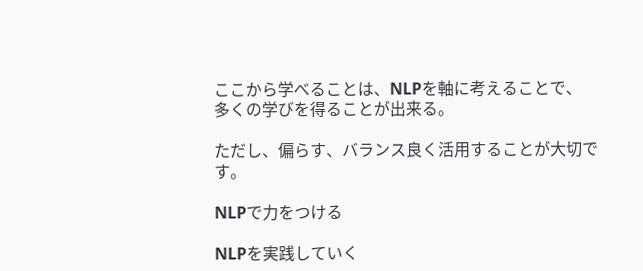ここから学べることは、NLPを軸に考えることで、
多くの学びを得ることが出来る。

ただし、偏らす、バランス良く活用することが大切です。

NLPで力をつける

NLPを実践していく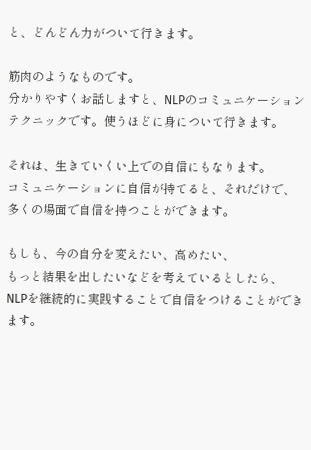と、どんどん力がついて行きます。

筋肉のようなものです。
分かりやすくお話しますと、NLPのコミュニケーション
テクニックです。使うほどに身について行きます。

それは、生きていくい上での自信にもなります。
コミュニケーションに自信が持てると、それだけで、
多くの場面で自信を持つことができます。

もしも、今の自分を変えたい、高めたい、
もっと結果を出したいなどを考えているとしたら、
NLPを継続的に実践することで自信をつけることができます。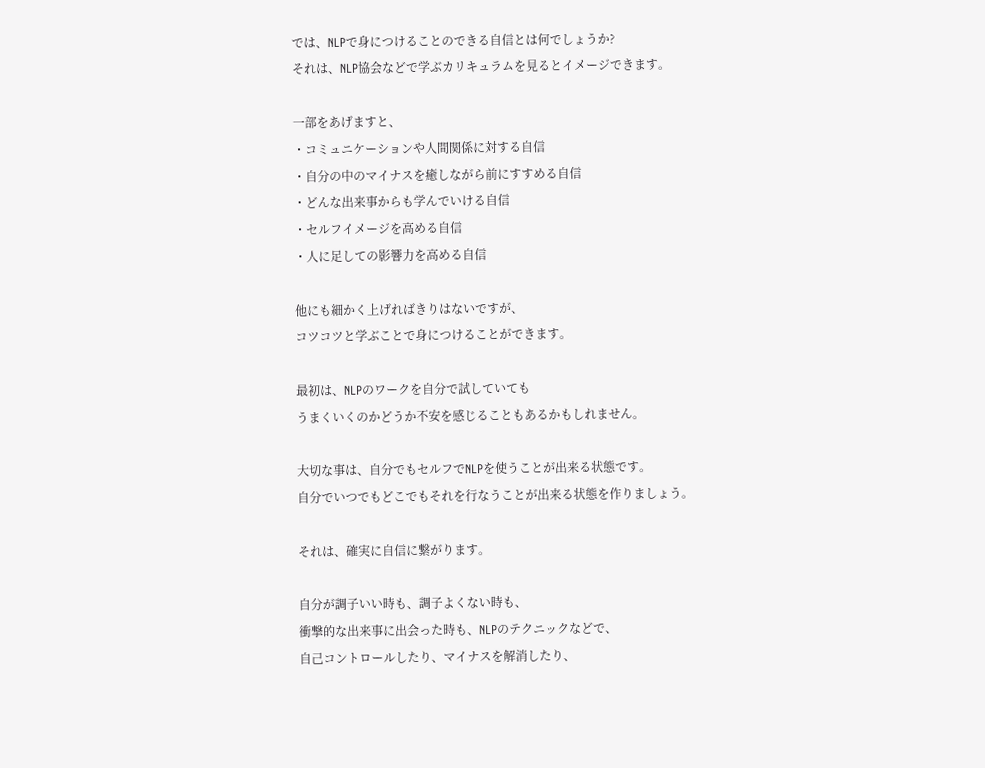では、NLPで身につけることのできる自信とは何でしょうか?
それは、NLP協会などで学ぶカリキュラムを見るとイメージできます。

一部をあげますと、
・コミュニケーションや人間関係に対する自信
・自分の中のマイナスを癒しながら前にすすめる自信
・どんな出来事からも学んでいける自信
・セルフイメージを高める自信
・人に足しての影響力を高める自信

他にも細かく上げればきりはないですが、
コツコツと学ぶことで身につけることができます。

最初は、NLPのワークを自分で試していても
うまくいくのかどうか不安を感じることもあるかもしれません。

大切な事は、自分でもセルフでNLPを使うことが出来る状態です。
自分でいつでもどこでもそれを行なうことが出来る状態を作りましょう。

それは、確実に自信に繋がります。

自分が調子いい時も、調子よくない時も、
衝撃的な出来事に出会った時も、NLPのテクニックなどで、
自己コントロールしたり、マイナスを解消したり、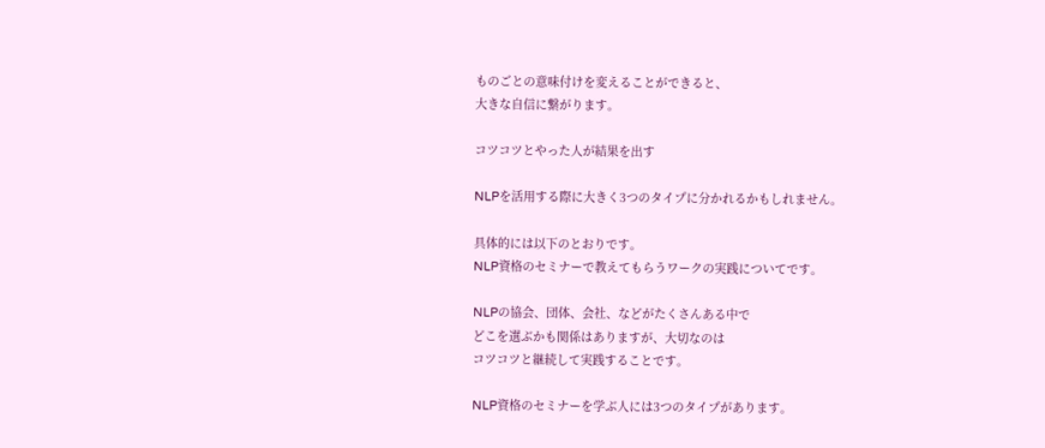ものごとの意味付けを変えることができると、
大きな自信に繋がります。

コツコツとやった人が結果を出す

NLPを活用する際に大きく3つのタイプに分かれるかもしれません。

具体的には以下のとおりです。
NLP資格のセミナーで教えてもらうワークの実践についてです。

NLPの協会、団体、会社、などがたくさんある中で
どこを選ぶかも関係はありますが、大切なのは
コツコツと継続して実践することです。

NLP資格のセミナーを学ぶ人には3つのタイプがあります。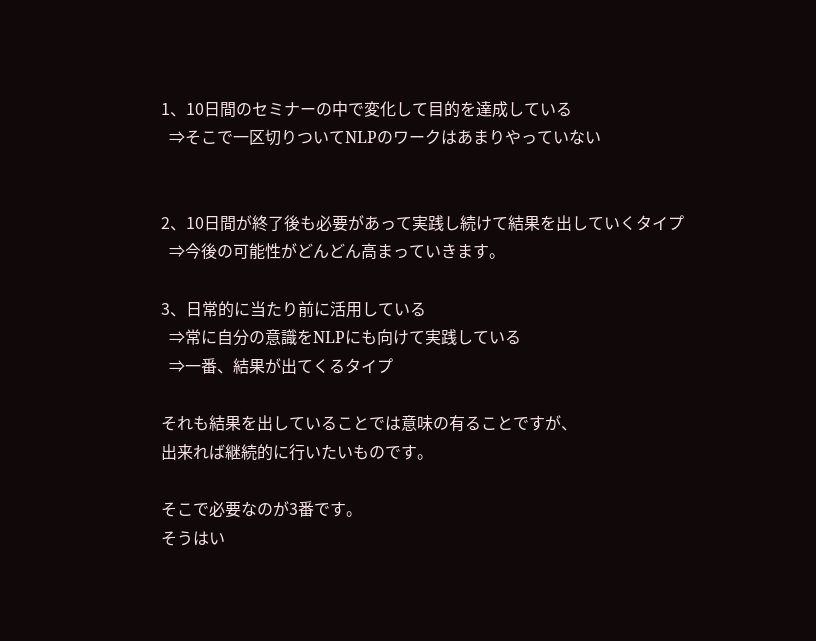1、10日間のセミナーの中で変化して目的を達成している
  ⇒そこで一区切りついてNLPのワークはあまりやっていない


2、10日間が終了後も必要があって実践し続けて結果を出していくタイプ
  ⇒今後の可能性がどんどん高まっていきます。

3、日常的に当たり前に活用している
  ⇒常に自分の意識をNLPにも向けて実践している
  ⇒一番、結果が出てくるタイプ

それも結果を出していることでは意味の有ることですが、
出来れば継続的に行いたいものです。

そこで必要なのが3番です。
そうはい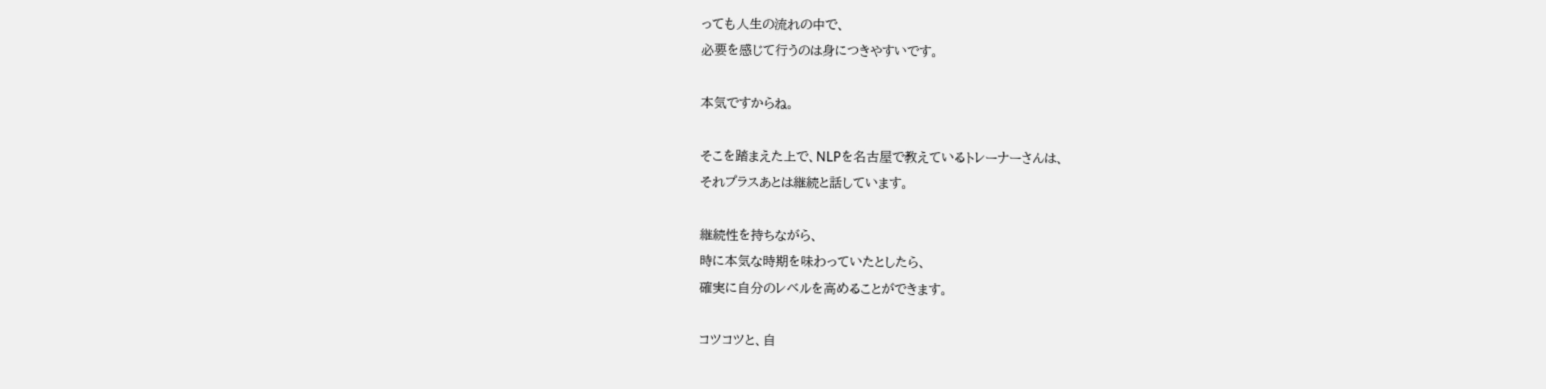っても人生の流れの中で、
必要を感じて行うのは身につきやすいです。

本気ですからね。

そこを踏まえた上で、NLPを名古屋で教えているトレーナーさんは、
それプラスあとは継続と話しています。

継続性を持ちながら、
時に本気な時期を味わっていたとしたら、
確実に自分のレベルを高めることができます。

コツコツと、自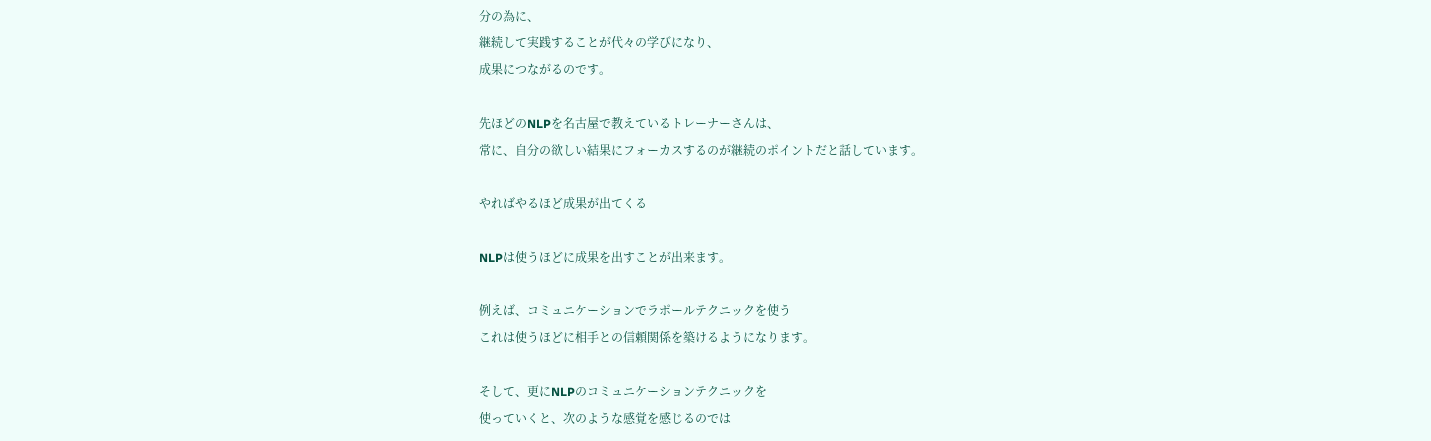分の為に、
継続して実践することが代々の学びになり、
成果につながるのです。

先ほどのNLPを名古屋で教えているトレーナーさんは、
常に、自分の欲しい結果にフォーカスするのが継続のポイントだと話しています。

やればやるほど成果が出てくる

NLPは使うほどに成果を出すことが出来ます。

例えば、コミュニケーションでラポールテクニックを使う
これは使うほどに相手との信頼関係を築けるようになります。

そして、更にNLPのコミュニケーションテクニックを
使っていくと、次のような感覚を感じるのでは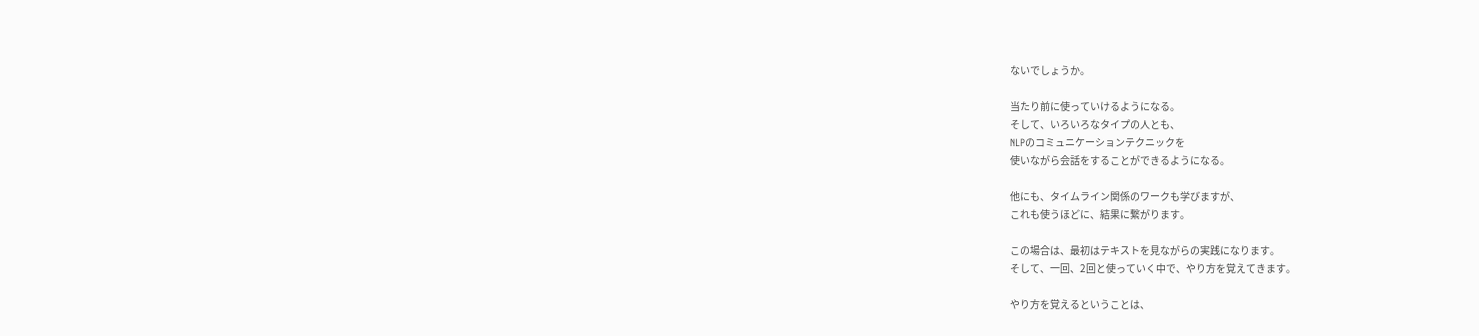ないでしょうか。

当たり前に使っていけるようになる。
そして、いろいろなタイプの人とも、
NLPのコミュニケーションテクニックを
使いながら会話をすることができるようになる。

他にも、タイムライン関係のワークも学びますが、
これも使うほどに、結果に繋がります。

この場合は、最初はテキストを見ながらの実践になります。
そして、一回、2回と使っていく中で、やり方を覚えてきます。

やり方を覚えるということは、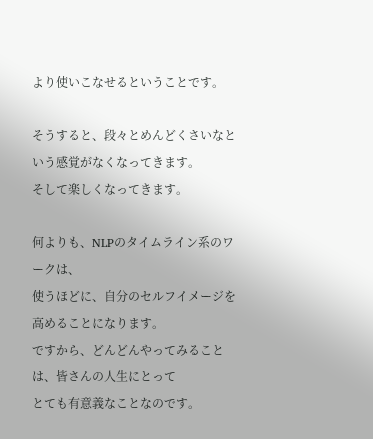より使いこなせるということです。

そうすると、段々とめんどくさいなという感覚がなくなってきます。
そして楽しくなってきます。

何よりも、NLPのタイムライン系のワークは、
使うほどに、自分のセルフイメージを高めることになります。
ですから、どんどんやってみることは、皆さんの人生にとって
とても有意義なことなのです。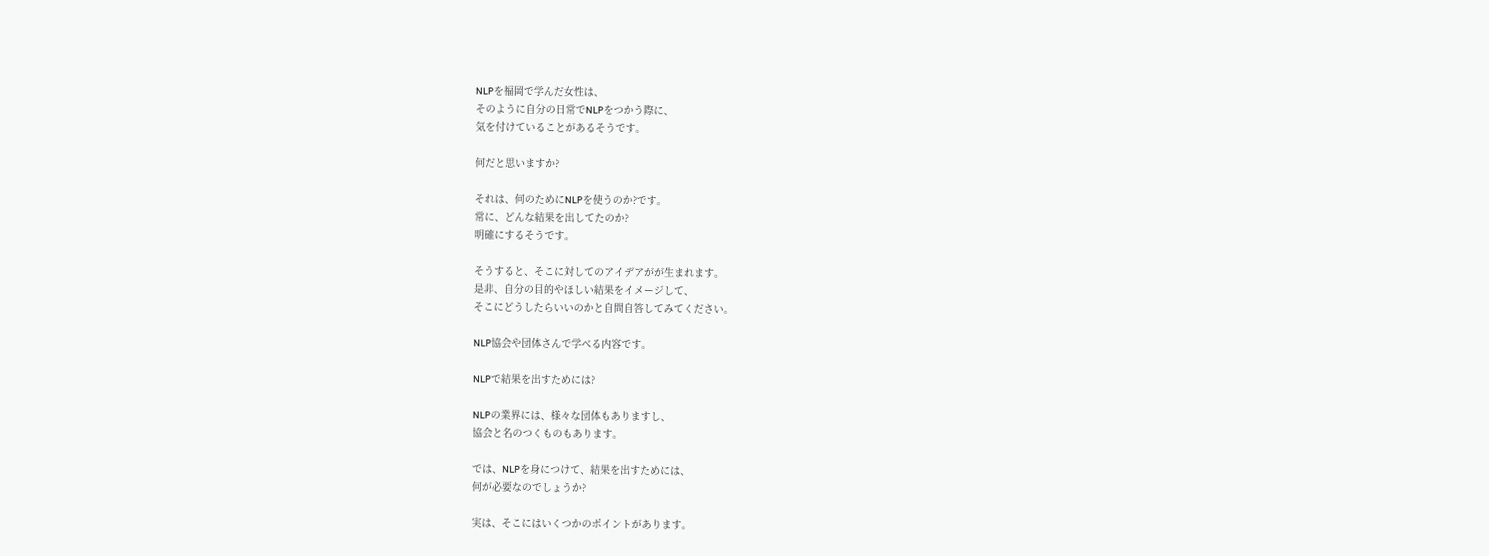NLPを福岡で学んだ女性は、
そのように自分の日常でNLPをつかう際に、
気を付けていることがあるそうです。

何だと思いますか?

それは、何のためにNLPを使うのか?です。
常に、どんな結果を出してたのか?
明確にするそうです。

そうすると、そこに対してのアイデアがが生まれます。
是非、自分の目的やほしい結果をイメージして、
そこにどうしたらいいのかと自問自答してみてください。

NLP協会や団体さんで学べる内容です。

NLPで結果を出すためには?

NLPの業界には、様々な団体もありますし、
協会と名のつくものもあります。

では、NLPを身につけて、結果を出すためには、
何が必要なのでしょうか?

実は、そこにはいくつかのポイントがあります。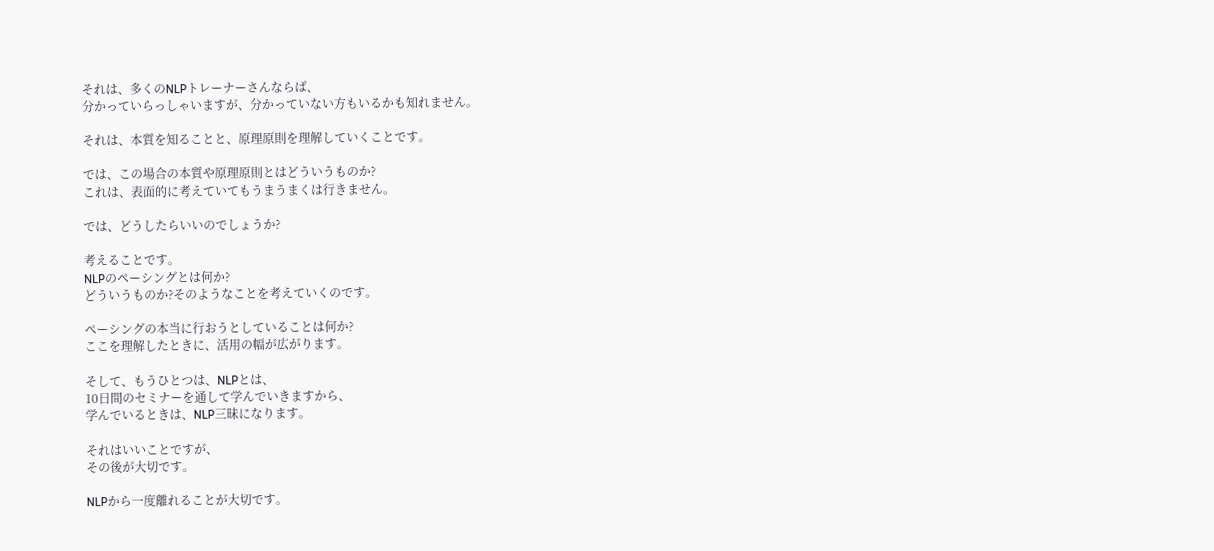それは、多くのNLPトレーナーさんならば、
分かっていらっしゃいますが、分かっていない方もいるかも知れません。

それは、本質を知ることと、原理原則を理解していくことです。

では、この場合の本質や原理原則とはどういうものか?
これは、表面的に考えていてもうまうまくは行きません。

では、どうしたらいいのでしょうか?

考えることです。
NLPのペーシングとは何か?
どういうものか?そのようなことを考えていくのです。

ペーシングの本当に行おうとしていることは何か?
ここを理解したときに、活用の幅が広がります。

そして、もうひとつは、NLPとは、
10日間のセミナーを通して学んでいきますから、
学んでいるときは、NLP三昧になります。

それはいいことですが、
その後が大切です。

NLPから一度離れることが大切です。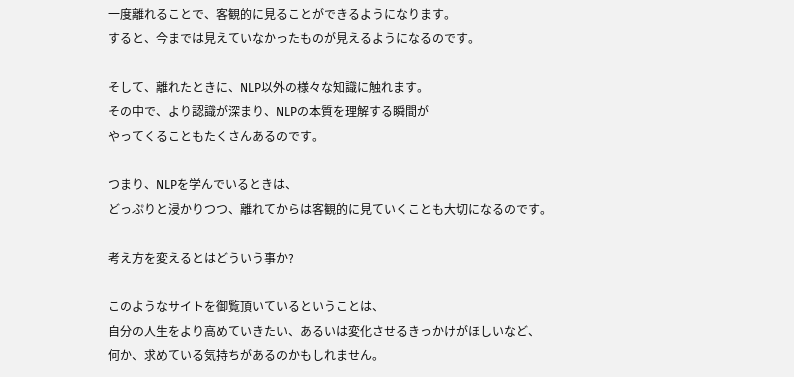一度離れることで、客観的に見ることができるようになります。
すると、今までは見えていなかったものが見えるようになるのです。

そして、離れたときに、NLP以外の様々な知識に触れます。
その中で、より認識が深まり、NLPの本質を理解する瞬間が
やってくることもたくさんあるのです。

つまり、NLPを学んでいるときは、
どっぷりと浸かりつつ、離れてからは客観的に見ていくことも大切になるのです。

考え方を変えるとはどういう事か?

このようなサイトを御覧頂いているということは、
自分の人生をより高めていきたい、あるいは変化させるきっかけがほしいなど、
何か、求めている気持ちがあるのかもしれません。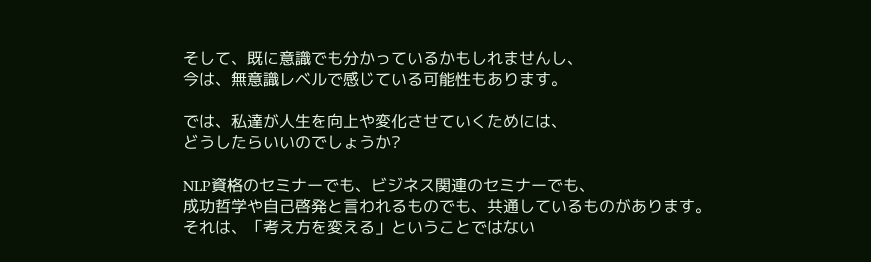そして、既に意識でも分かっているかもしれませんし、
今は、無意識レベルで感じている可能性もあります。

では、私達が人生を向上や変化させていくためには、
どうしたらいいのでしょうか?

NLP資格のセミナーでも、ビジネス関連のセミナーでも、
成功哲学や自己啓発と言われるものでも、共通しているものがあります。
それは、「考え方を変える」ということではない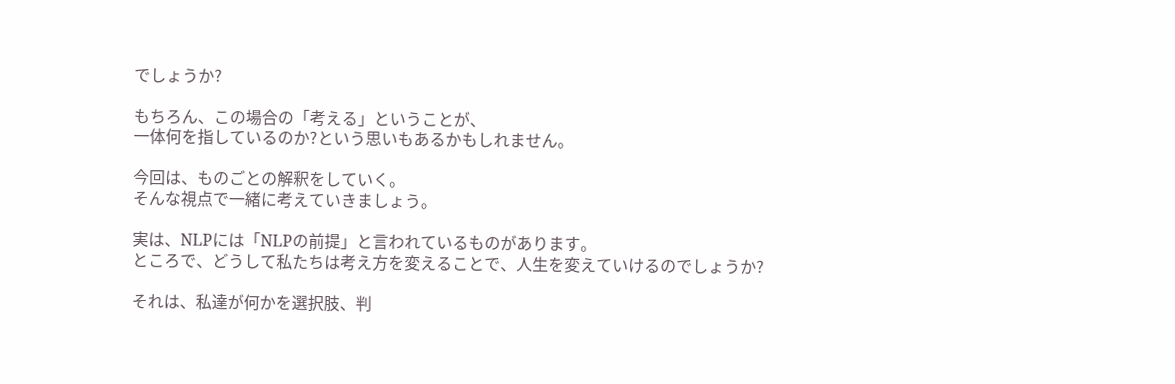でしょうか?

もちろん、この場合の「考える」ということが、
一体何を指しているのか?という思いもあるかもしれません。

今回は、ものごとの解釈をしていく。
そんな視点で一緒に考えていきましょう。

実は、NLPには「NLPの前提」と言われているものがあります。
ところで、どうして私たちは考え方を変えることで、人生を変えていけるのでしょうか?

それは、私達が何かを選択肢、判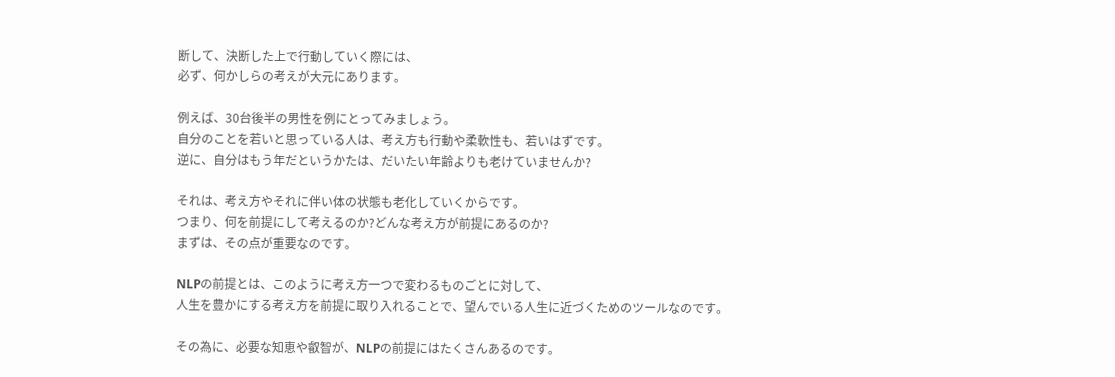断して、決断した上で行動していく際には、
必ず、何かしらの考えが大元にあります。

例えば、30台後半の男性を例にとってみましょう。
自分のことを若いと思っている人は、考え方も行動や柔軟性も、若いはずです。
逆に、自分はもう年だというかたは、だいたい年齢よりも老けていませんか?

それは、考え方やそれに伴い体の状態も老化していくからです。
つまり、何を前提にして考えるのか?どんな考え方が前提にあるのか?
まずは、その点が重要なのです。

NLPの前提とは、このように考え方一つで変わるものごとに対して、
人生を豊かにする考え方を前提に取り入れることで、望んでいる人生に近づくためのツールなのです。

その為に、必要な知恵や叡智が、NLPの前提にはたくさんあるのです。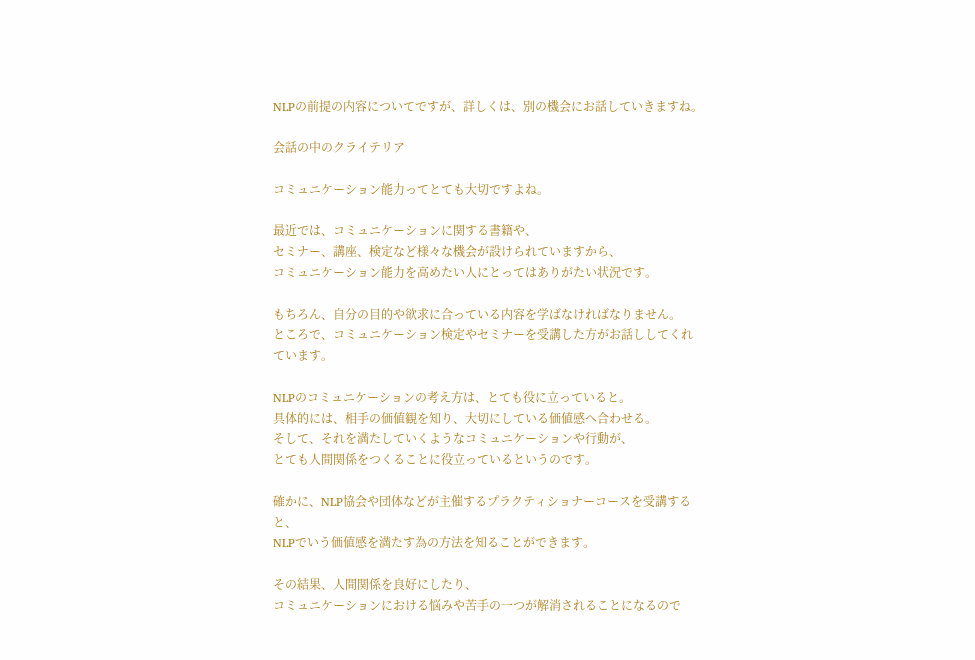NLPの前提の内容についてですが、詳しくは、別の機会にお話していきますね。

会話の中のクライテリア

コミュニケーション能力ってとても大切ですよね。

最近では、コミュニケーションに関する書籍や、
セミナー、講座、検定など様々な機会が設けられていますから、
コミュニケーション能力を高めたい人にとってはありがたい状況です。

もちろん、自分の目的や欲求に合っている内容を学ばなければなりません。
ところで、コミュニケーション検定やセミナーを受講した方がお話ししてくれています。

NLPのコミュニケーションの考え方は、とても役に立っていると。
具体的には、相手の価値観を知り、大切にしている価値感へ合わせる。
そして、それを満たしていくようなコミュニケーションや行動が、
とても人間関係をつくることに役立っているというのです。

確かに、NLP協会や団体などが主催するプラクティショナーコースを受講すると、
NLPでいう価値感を満たす為の方法を知ることができます。

その結果、人間関係を良好にしたり、
コミュニケーションにおける悩みや苦手の一つが解消されることになるので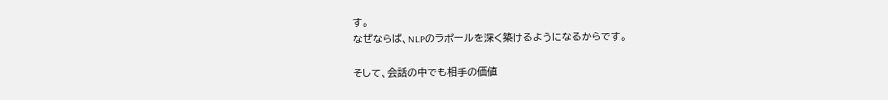す。
なぜならば、NLPのラポールを深く築けるようになるからです。

そして、会話の中でも相手の価値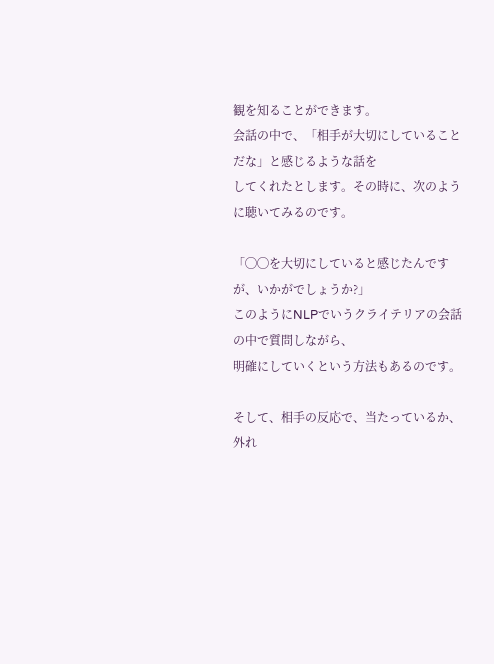観を知ることができます。
会話の中で、「相手が大切にしていることだな」と感じるような話を
してくれたとします。その時に、次のように聴いてみるのです。

「◯◯を大切にしていると感じたんですが、いかがでしょうか?」
このようにNLPでいうクライテリアの会話の中で質問しながら、
明確にしていくという方法もあるのです。

そして、相手の反応で、当たっているか、外れ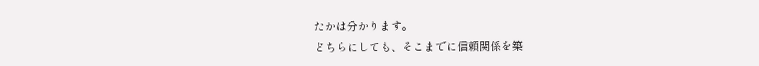たかは分かります。
どちらにしても、そこまでに信頼関係を築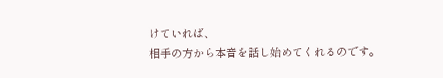けていれば、
相手の方から本音を話し始めてくれるのです。